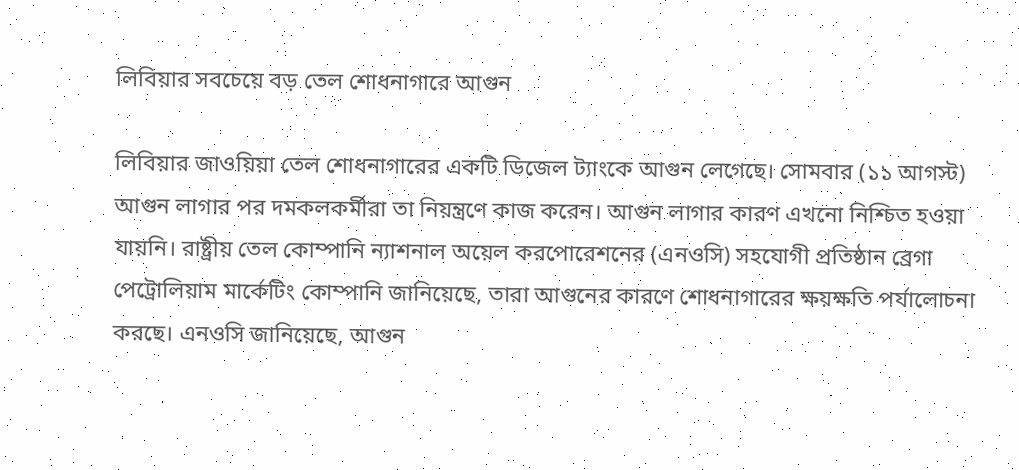লিবিয়ার সবচেয়ে বড় তেল শোধনাগারে আগুন

লিবিয়ার জাওয়িয়া তেল শোধনাগারের একটি ডিজেল ট্যাংকে আগুন লেগেছে। সোমবার (১১ আগস্ট) আগুন লাগার পর দমকলকর্মীরা তা নিয়ন্ত্রণে কাজ করেন। আগুন লাগার কারণ এখনো নিশ্চিত হওয়া যায়নি। রাষ্ট্রীয় তেল কোম্পানি ন্যাশনাল অয়েল করপোরেশনের (এনওসি) সহযোগী প্রতিষ্ঠান ব্রেগা পেট্রোলিয়াম মার্কেটিং কোম্পানি জানিয়েছে, তারা আগুনের কারণে শোধনাগারের ক্ষয়ক্ষতি পর্যালোচনা করছে। এনওসি জানিয়েছে, আগুন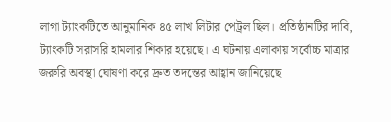লাগা ট্যাংকটিতে আনুমানিক ৪৫ লাখ লিটার পেট্রল ছিল। প্রতিষ্ঠানটির দাবি, ট্যাংকটি সরাসরি হামলার শিকার হয়েছে। এ ঘটনায় এলাকায় সর্বোচ্চ মাত্রার জরুরি অবস্থা ঘোষণা করে দ্রুত তদন্তের আহ্বান জানিয়েছে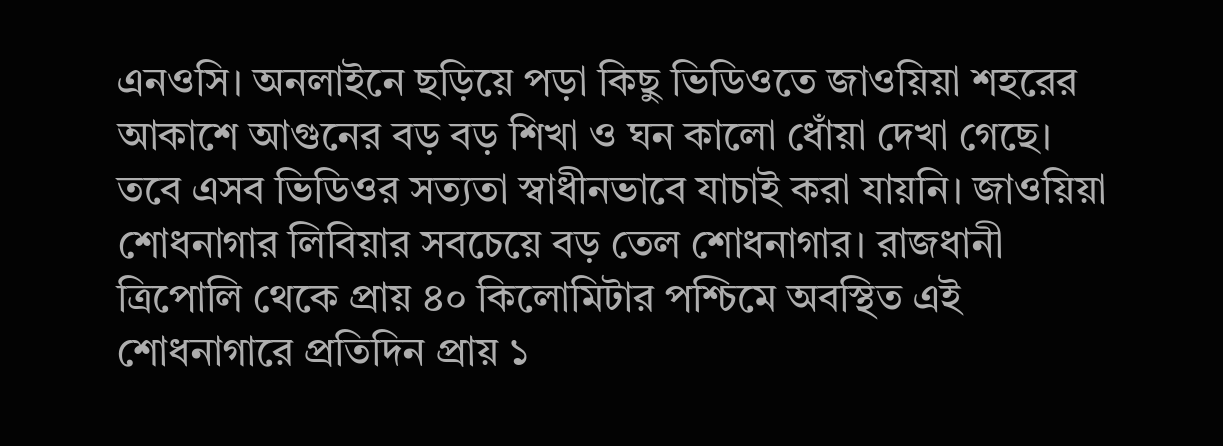এনওসি। অনলাইনে ছড়িয়ে পড়া কিছু ভিডিওতে জাওয়িয়া শহরের আকাশে আগুনের বড় বড় শিখা ও ঘন কালো ধোঁয়া দেখা গেছে। তবে এসব ভিডিওর সত্যতা স্বাধীনভাবে যাচাই করা যায়নি। জাওয়িয়া শোধনাগার লিবিয়ার সবচেয়ে বড় তেল শোধনাগার। রাজধানী ত্রিপোলি থেকে প্রায় ৪০ কিলোমিটার পশ্চিমে অবস্থিত এই শোধনাগারে প্রতিদিন প্রায় ১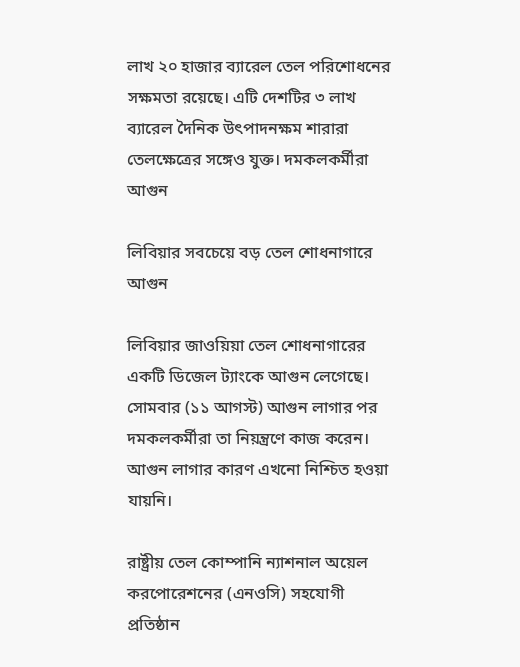লাখ ২০ হাজার ব্যারেল তেল পরিশোধনের সক্ষমতা রয়েছে। এটি দেশটির ৩ লাখ ব্যারেল দৈনিক উৎপাদনক্ষম শারারা তেলক্ষেত্রের সঙ্গেও যুক্ত। দমকলকর্মীরা আগুন

লিবিয়ার সবচেয়ে বড় তেল শোধনাগারে আগুন

লিবিয়ার জাওয়িয়া তেল শোধনাগারের একটি ডিজেল ট্যাংকে আগুন লেগেছে। সোমবার (১১ আগস্ট) আগুন লাগার পর দমকলকর্মীরা তা নিয়ন্ত্রণে কাজ করেন। আগুন লাগার কারণ এখনো নিশ্চিত হওয়া যায়নি।

রাষ্ট্রীয় তেল কোম্পানি ন্যাশনাল অয়েল করপোরেশনের (এনওসি) সহযোগী প্রতিষ্ঠান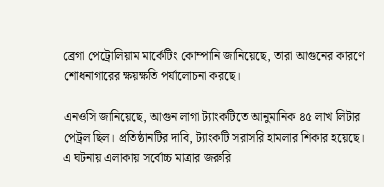ব্রেগা পেট্রোলিয়াম মার্কেটিং কোম্পানি জানিয়েছে, তারা আগুনের কারণে শোধনাগারের ক্ষয়ক্ষতি পর্যালোচনা করছে।

এনওসি জানিয়েছে, আগুন লাগা ট্যাংকটিতে আনুমানিক ৪৫ লাখ লিটার পেট্রল ছিল। প্রতিষ্ঠানটির দাবি, ট্যাংকটি সরাসরি হামলার শিকার হয়েছে। এ ঘটনায় এলাকায় সর্বোচ্চ মাত্রার জরুরি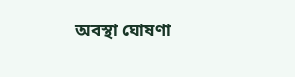অবস্থা ঘোষণা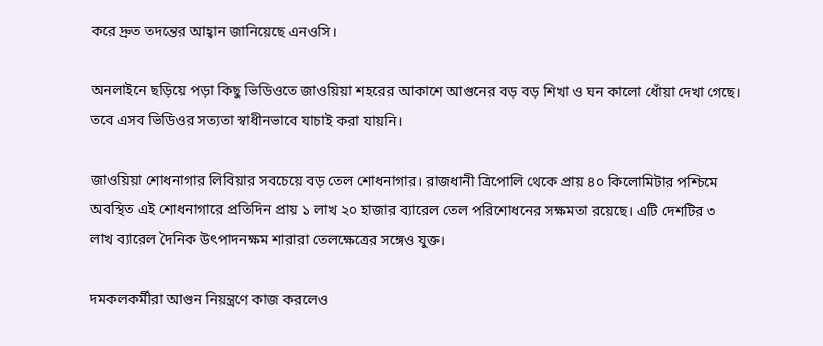করে দ্রুত তদন্তের আহ্বান জানিয়েছে এনওসি।

অনলাইনে ছড়িয়ে পড়া কিছু ভিডিওতে জাওয়িয়া শহরের আকাশে আগুনের বড় বড় শিখা ও ঘন কালো ধোঁয়া দেখা গেছে। তবে এসব ভিডিওর সত্যতা স্বাধীনভাবে যাচাই করা যায়নি।

জাওয়িয়া শোধনাগার লিবিয়ার সবচেয়ে বড় তেল শোধনাগার। রাজধানী ত্রিপোলি থেকে প্রায় ৪০ কিলোমিটার পশ্চিমে অবস্থিত এই শোধনাগারে প্রতিদিন প্রায় ১ লাখ ২০ হাজার ব্যারেল তেল পরিশোধনের সক্ষমতা রয়েছে। এটি দেশটির ৩ লাখ ব্যারেল দৈনিক উৎপাদনক্ষম শারারা তেলক্ষেত্রের সঙ্গেও যুক্ত।

দমকলকর্মীরা আগুন নিয়ন্ত্রণে কাজ করলেও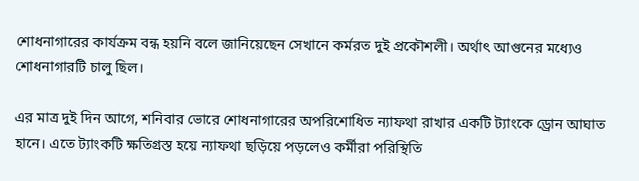শোধনাগারের কার্যক্রম বন্ধ হয়নি বলে জানিয়েছেন সেখানে কর্মরত দুই প্রকৌশলী। অর্থাৎ আগুনের মধ্যেও শোধনাগারটি চালু ছিল।

এর মাত্র দুই দিন আগে, শনিবার ভোরে শোধনাগারের অপরিশোধিত ন্যাফথা রাখার একটি ট্যাংকে ড্রোন আঘাত হানে। এতে ট্যাংকটি ক্ষতিগ্রস্ত হয়ে ন্যাফথা ছড়িয়ে পড়লেও কর্মীরা পরিস্থিতি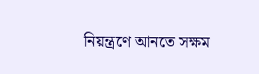নিয়ন্ত্রণে আনতে সক্ষম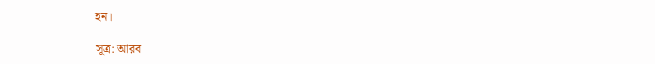হন।

সূত্র: আরব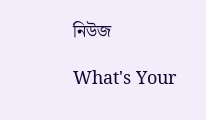নিউজ

What's Your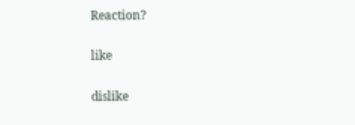Reaction?

like

dislike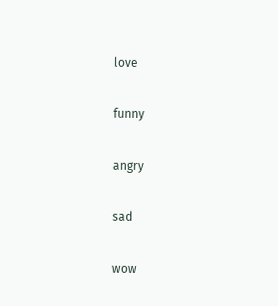love

funny

angry

sad

wow